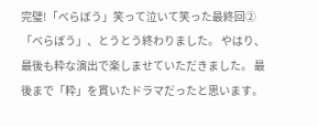完璧!「べらぼう」笑って泣いて笑った最終回②
「べらぼう」、とうとう終わりました。 やはり、最後も粋な演出で楽しませていただきました。 最後まで「粋」を貫いたドラマだったと思います。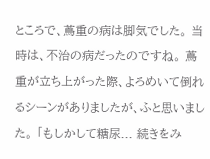ところで、蔦重の病は脚気でした。 当時は、不治の病だったのですね。 蔦重が立ち上がった際、よろめいて倒れるシーンがありましたが、ふと思いました。 「もしかして糖尿... 続きをみ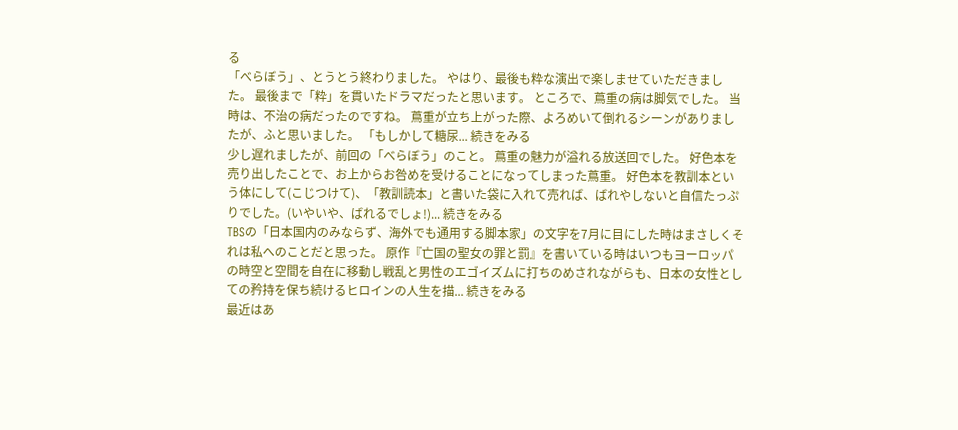る
「べらぼう」、とうとう終わりました。 やはり、最後も粋な演出で楽しませていただきました。 最後まで「粋」を貫いたドラマだったと思います。 ところで、蔦重の病は脚気でした。 当時は、不治の病だったのですね。 蔦重が立ち上がった際、よろめいて倒れるシーンがありましたが、ふと思いました。 「もしかして糖尿... 続きをみる
少し遅れましたが、前回の「べらぼう」のこと。 蔦重の魅力が溢れる放送回でした。 好色本を売り出したことで、お上からお咎めを受けることになってしまった蔦重。 好色本を教訓本という体にして(こじつけて)、「教訓読本」と書いた袋に入れて売れば、ばれやしないと自信たっぷりでした。(いやいや、ばれるでしょ!)... 続きをみる
TBSの「日本国内のみならず、海外でも通用する脚本家」の文字を7月に目にした時はまさしくそれは私へのことだと思った。 原作『亡国の聖女の罪と罰』を書いている時はいつもヨーロッパの時空と空間を自在に移動し戦乱と男性のエゴイズムに打ちのめされながらも、日本の女性としての矜持を保ち続けるヒロインの人生を描... 続きをみる
最近はあ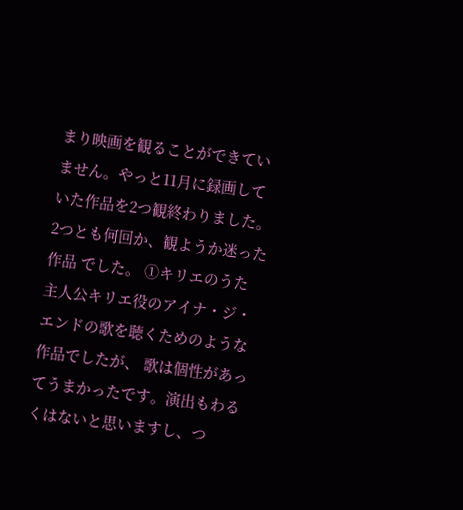まり映画を観ることができていません。やっと11月に録画して いた作品を2つ観終わりました。2つとも何回か、観ようか迷った作品 でした。 ①キリエのうた 主人公キリエ役のアイナ・ジ・エンドの歌を聴くためのような作品でしたが、 歌は個性があってうまかったです。演出もわるくはないと思いますし、つ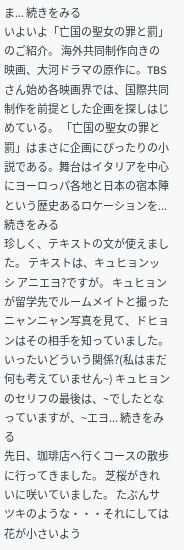ま... 続きをみる
いよいよ「亡国の聖女の罪と罰」のご紹介。 海外共同制作向きの映画、大河ドラマの原作に。TBSさん始め各映画界では、国際共同制作を前提とした企画を探しはじめている。 「亡国の聖女の罪と罰」はまさに企画にぴったりの小説である。舞台はイタリアを中心にヨーロっパ各地と日本の宿本陣という歴史あるロケーションを... 続きをみる
珍しく、テキストの文が使えました。 テキストは、キュヒョンッシ アニエヨ?ですが。 キュヒョンが留学先でルームメイトと撮ったニャンニャン写真を見て、ドヒョンはその相手を知っていました。いったいどういう関係?(私はまだ何も考えていません~) キュヒョンのセリフの最後は、~でしたとなっていますが、~エヨ... 続きをみる
先日、珈琲店へ行くコースの散歩に行ってきました。 芝桜がきれいに咲いていました。 たぶんサツキのような・・・それにしては花が小さいよう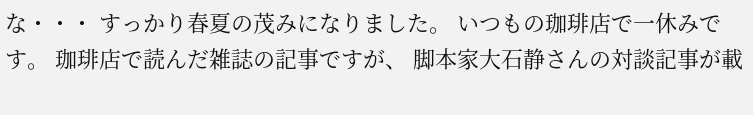な・・・ すっかり春夏の茂みになりました。 いつもの珈琲店で一休みです。 珈琲店で読んだ雑誌の記事ですが、 脚本家大石静さんの対談記事が載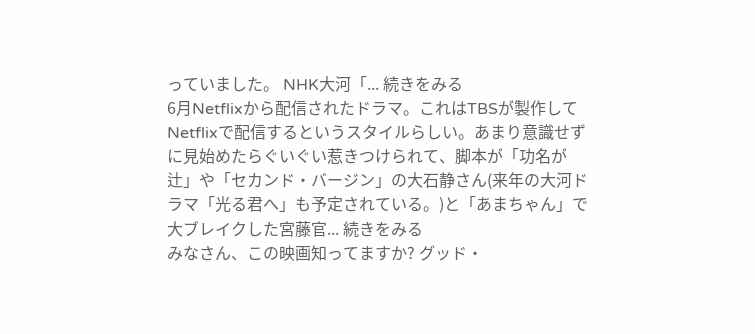っていました。 NHK大河「... 続きをみる
6月Netflixから配信されたドラマ。これはTBSが製作してNetflixで配信するというスタイルらしい。あまり意識せずに見始めたらぐいぐい惹きつけられて、脚本が「功名が辻」や「セカンド・バージン」の大石静さん(来年の大河ドラマ「光る君へ」も予定されている。)と「あまちゃん」で大ブレイクした宮藤官... 続きをみる
みなさん、この映画知ってますか? グッド・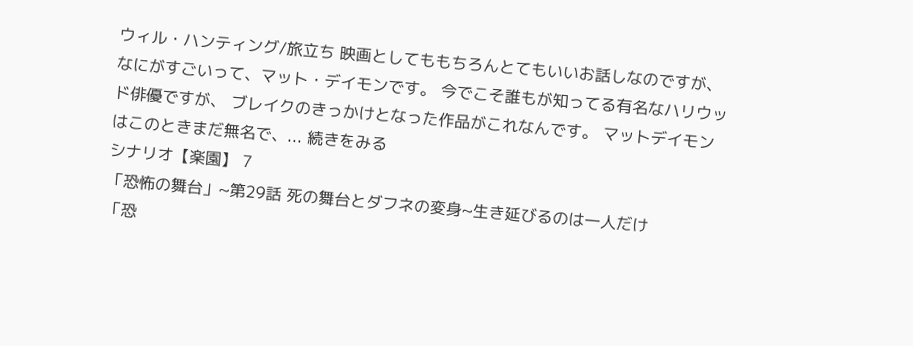ウィル・ハンティング/旅立ち 映画としてももちろんとてもいいお話しなのですが、 なにがすごいって、マット・デイモンです。 今でこそ誰もが知ってる有名なハリウッド俳優ですが、 ブレイクのきっかけとなった作品がこれなんです。 マットデイモンはこのときまだ無名で、... 続きをみる
シナリオ【楽園】 7
「恐怖の舞台」~第29話 死の舞台とダフネの変身~生き延びるのは一人だけ
「恐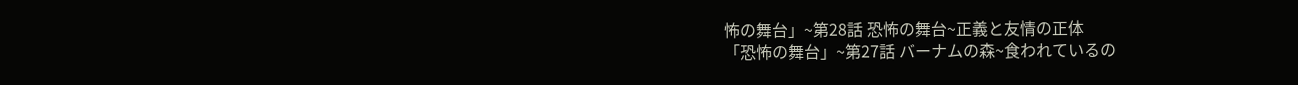怖の舞台」~第28話 恐怖の舞台~正義と友情の正体
「恐怖の舞台」~第27話 バーナムの森~食われているの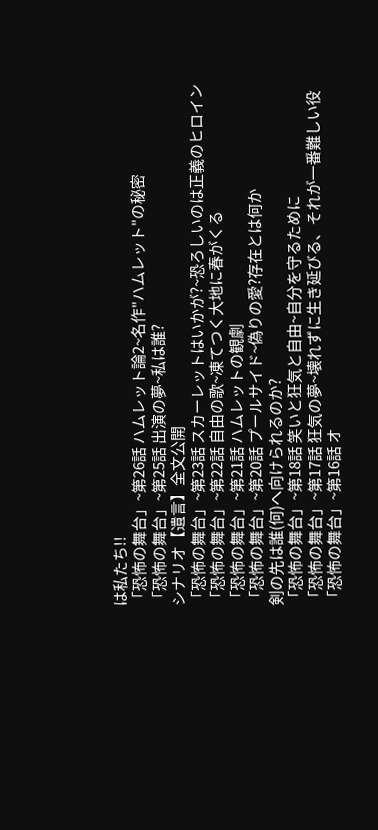は私たち!!
「恐怖の舞台」~第26話 ハムレット論2~名作"ハムレット"の秘密
「恐怖の舞台」~第25話 出演の夢~私は誰?
シナリオ【遺言】全文公開
「恐怖の舞台」~第23話 スカーレットはいかが?~恐ろしいのは正義のヒロイン
「恐怖の舞台」~第22話 自由の歌~凍てつく大地に春がくる
「恐怖の舞台」~第21話 ハムレットの観劇
「恐怖の舞台」~第20話 プールサイド~偽りの愛?存在とは何か
剣の先は誰(何)へ向けられるのか?
「恐怖の舞台」~第18話 笑いと狂気と自由~自分を守るために
「恐怖の舞台」~第17話 狂気の夢~壊れずに生き延びる、それが一番難しい役
「恐怖の舞台」~第16話 オ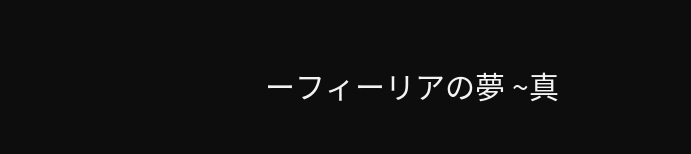ーフィーリアの夢 ~真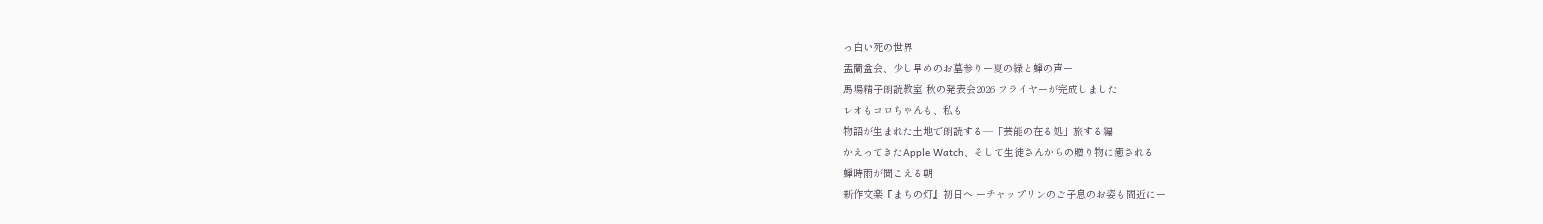っ白い死の世界
盂蘭盆会、少し早めのお墓参りー夏の緑と蝉の声ー
馬場精子朗読教室 秋の発表会2026 フライヤーが完成しました
レオもコロちゃんも、私も
物語が生まれた土地で朗読する―「芸能の在る処」旅する編
かえってきたApple Watch、そして生徒さんからの贈り物に癒される
蝉時雨が聞こえる朝
新作文楽『まちの灯』初日へ ーチャップリンのご子息のお姿も間近にー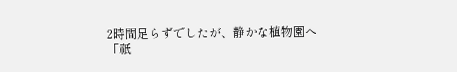2時間足らずでしたが、静かな植物園へ
「祇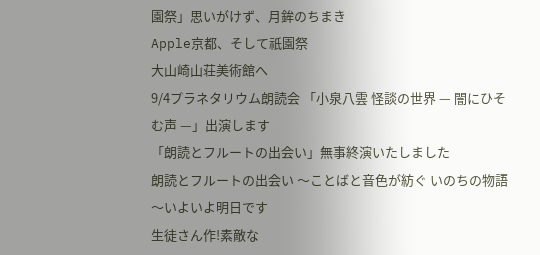園祭」思いがけず、月鉾のちまき
Apple京都、そして祇園祭
大山崎山荘美術館へ
9/4プラネタリウム朗読会 「小泉八雲 怪談の世界 — 闇にひそむ声 —」出演します
「朗読とフルートの出会い」無事終演いたしました
朗読とフルートの出会い 〜ことばと音色が紡ぐ いのちの物語〜いよいよ明日です
生徒さん作!素敵な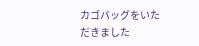カゴバッグをいただきました